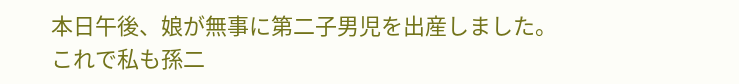本日午後、娘が無事に第二子男児を出産しました。
これで私も孫二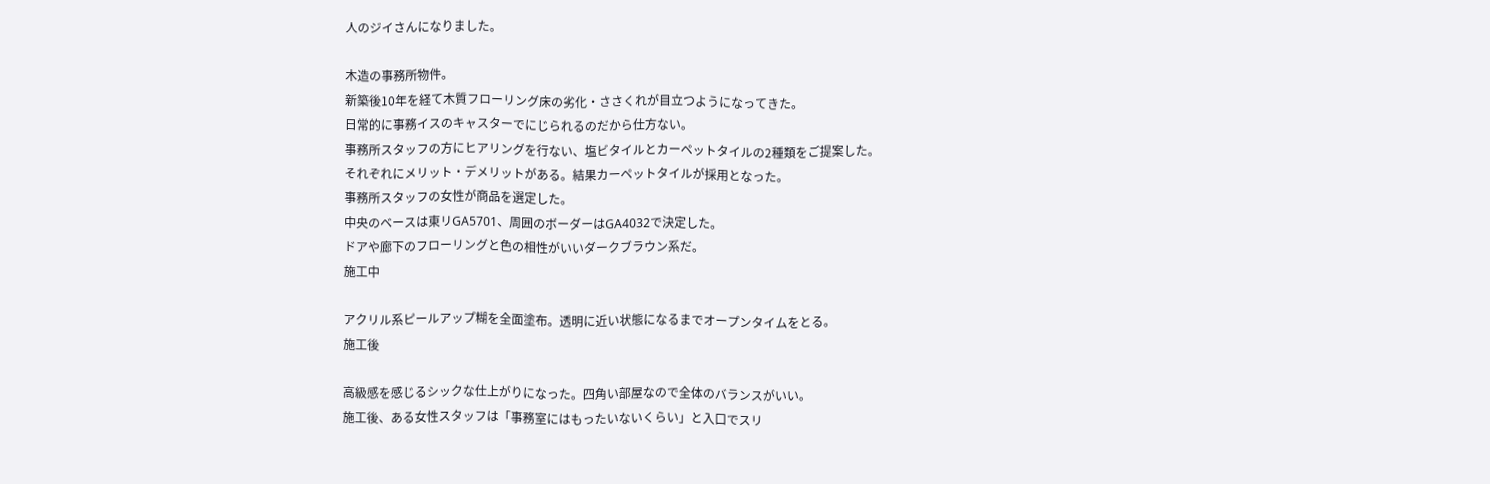人のジイさんになりました。

木造の事務所物件。
新築後10年を経て木質フローリング床の劣化・ささくれが目立つようになってきた。
日常的に事務イスのキャスターでにじられるのだから仕方ない。
事務所スタッフの方にヒアリングを行ない、塩ビタイルとカーペットタイルの2種類をご提案した。
それぞれにメリット・デメリットがある。結果カーペットタイルが採用となった。
事務所スタッフの女性が商品を選定した。
中央のベースは東リGA5701、周囲のボーダーはGA4032で決定した。
ドアや廊下のフローリングと色の相性がいいダークブラウン系だ。
施工中

アクリル系ピールアップ糊を全面塗布。透明に近い状態になるまでオープンタイムをとる。
施工後

高級感を感じるシックな仕上がりになった。四角い部屋なので全体のバランスがいい。
施工後、ある女性スタッフは「事務室にはもったいないくらい」と入口でスリ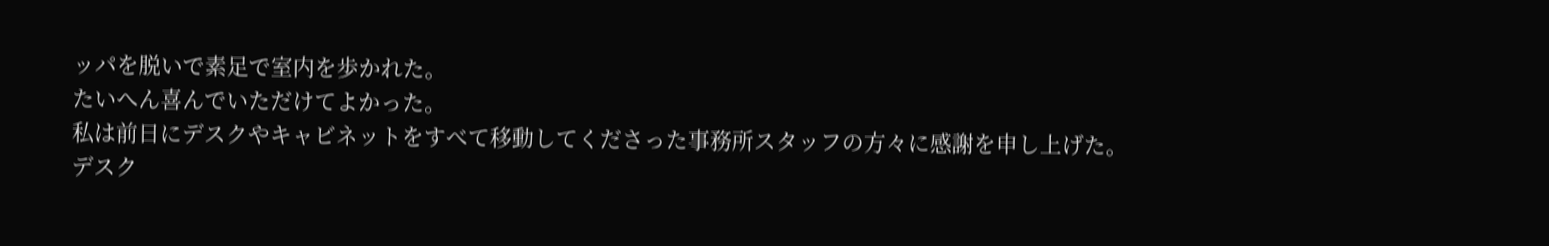ッパを脱いで素足で室内を歩かれた。
たいへん喜んでいただけてよかった。
私は前日にデスクやキャビネットをすべて移動してくださった事務所スタッフの方々に感謝を申し上げた。
デスク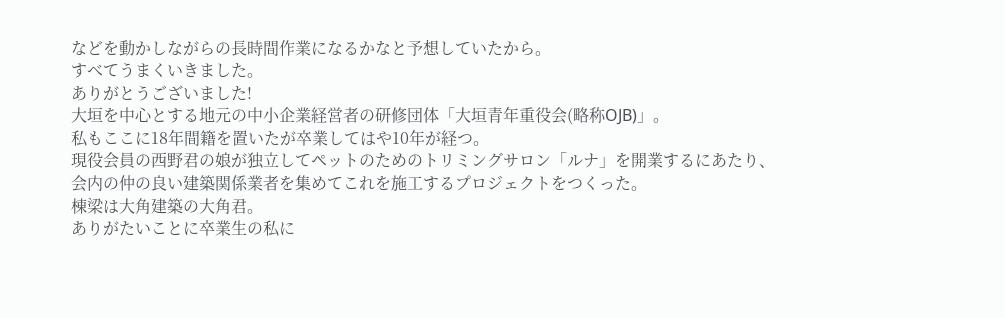などを動かしながらの長時間作業になるかなと予想していたから。
すべてうまくいきました。
ありがとうございました!
大垣を中心とする地元の中小企業経営者の研修団体「大垣青年重役会(略称OJB)」。
私もここに18年間籍を置いたが卒業してはや10年が経つ。
現役会員の西野君の娘が独立してペットのためのトリミングサロン「ルナ」を開業するにあたり、
会内の仲の良い建築関係業者を集めてこれを施工するプロジェクトをつくった。
棟梁は大角建築の大角君。
ありがたいことに卒業生の私に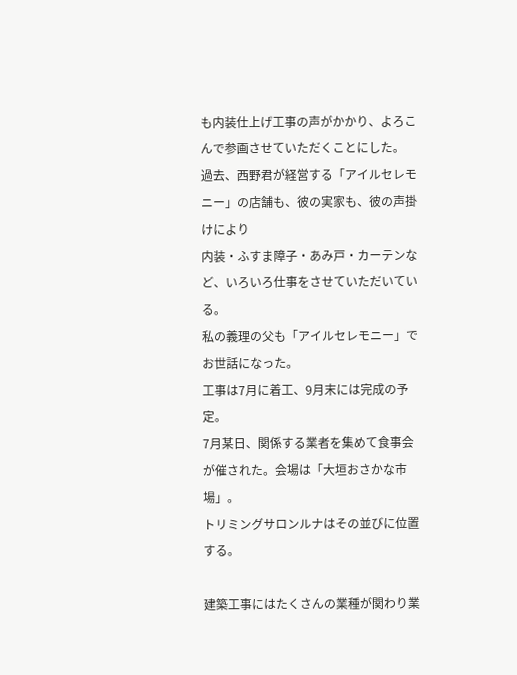も内装仕上げ工事の声がかかり、よろこんで参画させていただくことにした。
過去、西野君が経営する「アイルセレモニー」の店舗も、彼の実家も、彼の声掛けにより
内装・ふすま障子・あみ戸・カーテンなど、いろいろ仕事をさせていただいている。
私の義理の父も「アイルセレモニー」でお世話になった。
工事は7月に着工、9月末には完成の予定。
7月某日、関係する業者を集めて食事会が催された。会場は「大垣おさかな市場」。
トリミングサロンルナはその並びに位置する。

建築工事にはたくさんの業種が関わり業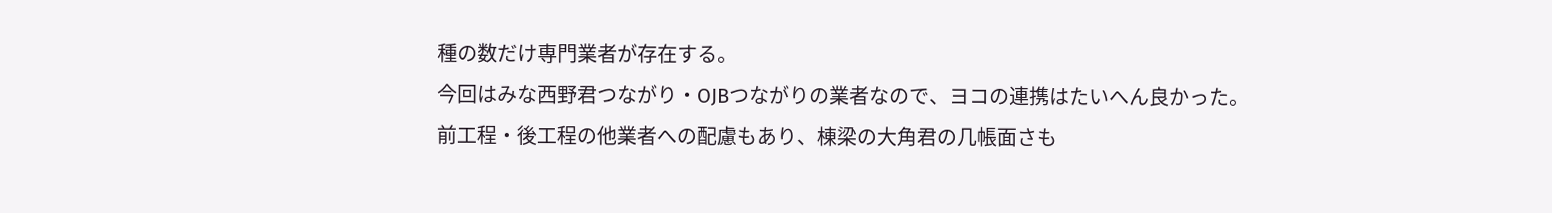種の数だけ専門業者が存在する。
今回はみな西野君つながり・OJBつながりの業者なので、ヨコの連携はたいへん良かった。
前工程・後工程の他業者への配慮もあり、棟梁の大角君の几帳面さも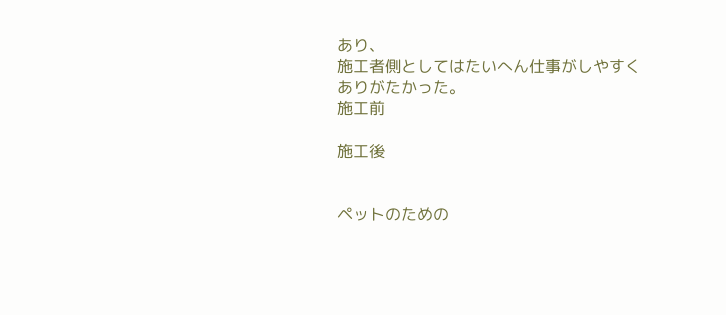あり、
施工者側としてはたいへん仕事がしやすくありがたかった。
施工前

施工後


ペットのための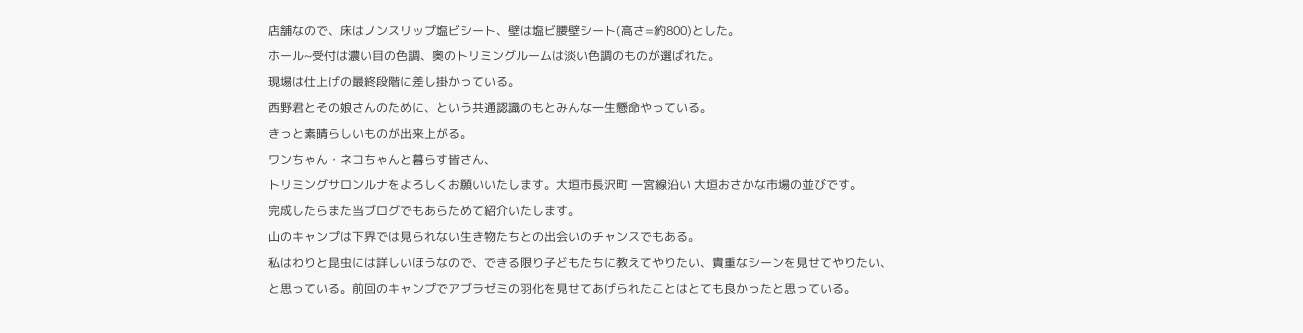店舗なので、床はノンスリップ塩ビシート、壁は塩ビ腰壁シート(高さ=約800)とした。
ホール~受付は濃い目の色調、奥のトリミングルームは淡い色調のものが選ばれた。
現場は仕上げの最終段階に差し掛かっている。
西野君とその娘さんのために、という共通認識のもとみんな一生懸命やっている。
きっと素晴らしいものが出来上がる。
ワンちゃん・ネコちゃんと暮らす皆さん、
トリミングサロンルナをよろしくお願いいたします。大垣市長沢町 一宮線沿い 大垣おさかな市場の並びです。
完成したらまた当ブログでもあらためて紹介いたします。
山のキャンプは下界では見られない生き物たちとの出会いのチャンスでもある。
私はわりと昆虫には詳しいほうなので、できる限り子どもたちに教えてやりたい、貴重なシーンを見せてやりたい、
と思っている。前回のキャンプでアブラゼミの羽化を見せてあげられたことはとても良かったと思っている。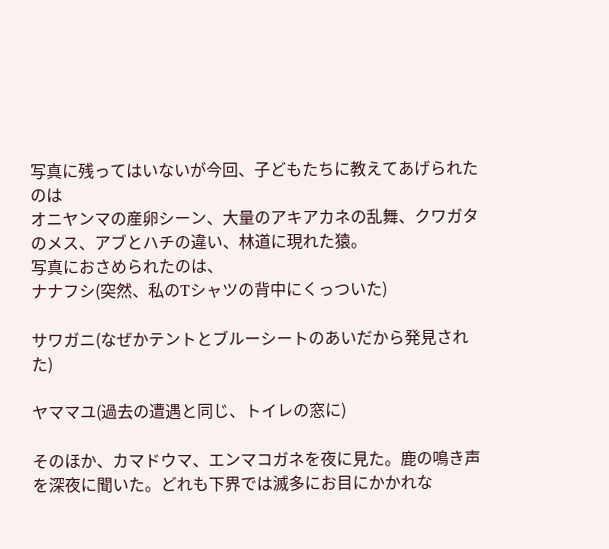写真に残ってはいないが今回、子どもたちに教えてあげられたのは
オニヤンマの産卵シーン、大量のアキアカネの乱舞、クワガタのメス、アブとハチの違い、林道に現れた猿。
写真におさめられたのは、
ナナフシ(突然、私のTシャツの背中にくっついた)

サワガニ(なぜかテントとブルーシートのあいだから発見された)

ヤママユ(過去の遭遇と同じ、トイレの窓に)

そのほか、カマドウマ、エンマコガネを夜に見た。鹿の鳴き声を深夜に聞いた。どれも下界では滅多にお目にかかれな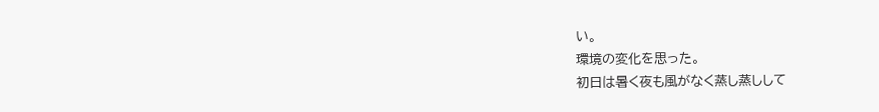い。
環境の変化を思った。
初日は暑く夜も風がなく蒸し蒸しして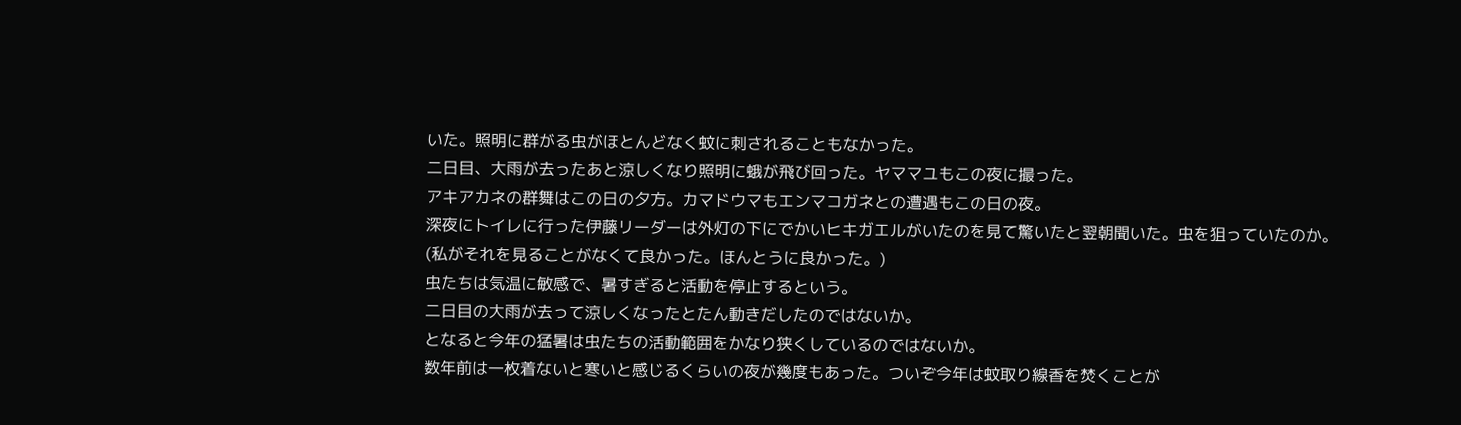いた。照明に群がる虫がほとんどなく蚊に刺されることもなかった。
二日目、大雨が去ったあと涼しくなり照明に蛾が飛び回った。ヤママユもこの夜に撮った。
アキアカネの群舞はこの日の夕方。カマドウマもエンマコガネとの遭遇もこの日の夜。
深夜にトイレに行った伊藤リーダーは外灯の下にでかいヒキガエルがいたのを見て驚いたと翌朝聞いた。虫を狙っていたのか。
(私がそれを見ることがなくて良かった。ほんとうに良かった。)
虫たちは気温に敏感で、暑すぎると活動を停止するという。
二日目の大雨が去って涼しくなったとたん動きだしたのではないか。
となると今年の猛暑は虫たちの活動範囲をかなり狭くしているのではないか。
数年前は一枚着ないと寒いと感じるくらいの夜が幾度もあった。ついぞ今年は蚊取り線香を焚くことが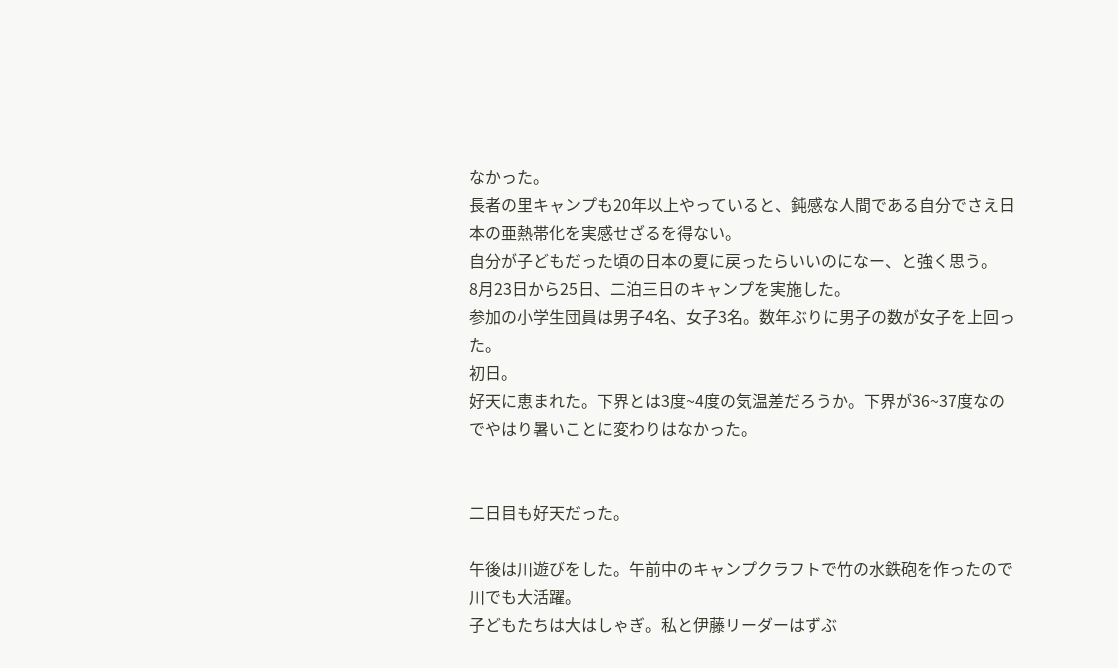なかった。
長者の里キャンプも20年以上やっていると、鈍感な人間である自分でさえ日本の亜熱帯化を実感せざるを得ない。
自分が子どもだった頃の日本の夏に戻ったらいいのになー、と強く思う。
8月23日から25日、二泊三日のキャンプを実施した。
参加の小学生団員は男子4名、女子3名。数年ぶりに男子の数が女子を上回った。
初日。
好天に恵まれた。下界とは3度~4度の気温差だろうか。下界が36~37度なのでやはり暑いことに変わりはなかった。


二日目も好天だった。

午後は川遊びをした。午前中のキャンプクラフトで竹の水鉄砲を作ったので川でも大活躍。
子どもたちは大はしゃぎ。私と伊藤リーダーはずぶ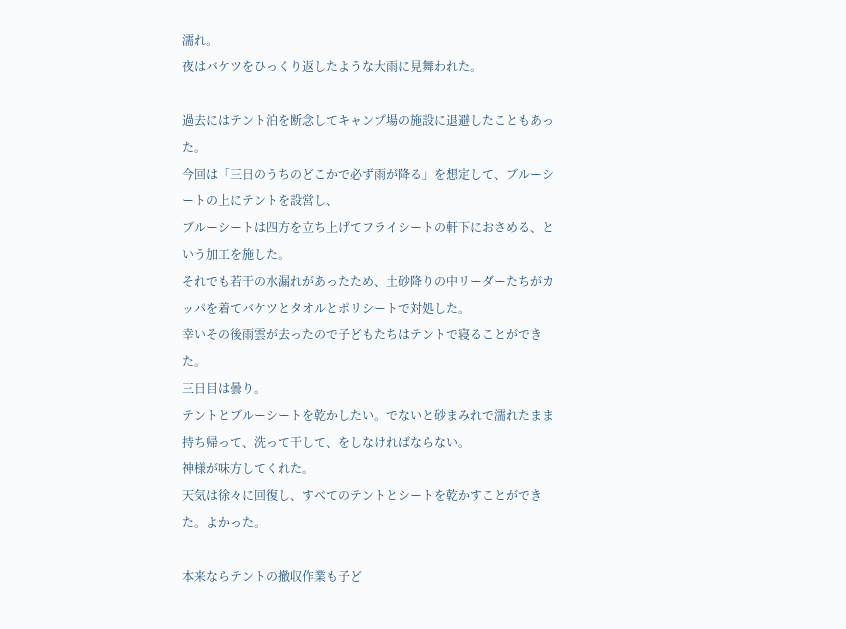濡れ。
夜はバケツをひっくり返したような大雨に見舞われた。

過去にはテント泊を断念してキャンプ場の施設に退避したこともあった。
今回は「三日のうちのどこかで必ず雨が降る」を想定して、ブルーシートの上にテントを設営し、
ブルーシートは四方を立ち上げてフライシートの軒下におさめる、という加工を施した。
それでも若干の水漏れがあったため、土砂降りの中リーダーたちがカッパを着てバケツとタオルとポリシートで対処した。
幸いその後雨雲が去ったので子どもたちはテントで寝ることができた。
三日目は曇り。
テントとブルーシートを乾かしたい。でないと砂まみれで濡れたまま持ち帰って、洗って干して、をしなければならない。
神様が味方してくれた。
天気は徐々に回復し、すべてのテントとシートを乾かすことができた。よかった。

本来ならテントの撤収作業も子ど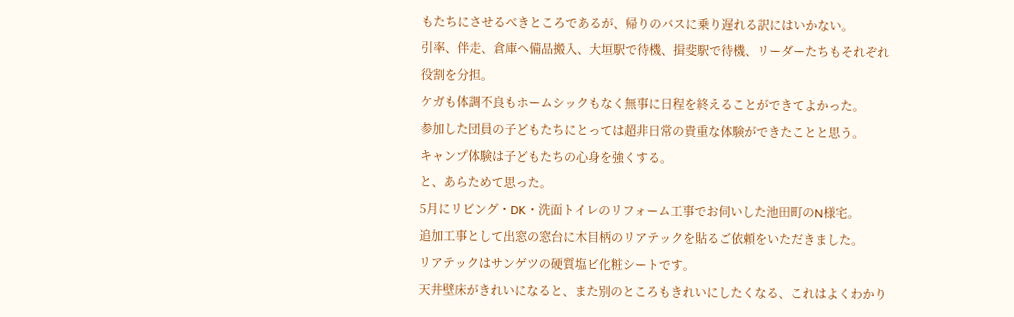もたちにさせるべきところであるが、帰りのバスに乗り遅れる訳にはいかない。
引率、伴走、倉庫へ備品搬入、大垣駅で待機、揖斐駅で待機、リーダーたちもそれぞれ役割を分担。
ケガも体調不良もホームシックもなく無事に日程を終えることができてよかった。
参加した団員の子どもたちにとっては超非日常の貴重な体験ができたことと思う。
キャンプ体験は子どもたちの心身を強くする。
と、あらためて思った。
5月にリビング・DK・洗面トイレのリフォーム工事でお伺いした池田町のN様宅。
追加工事として出窓の窓台に木目柄のリアテックを貼るご依頼をいただきました。
リアテックはサンゲツの硬質塩ビ化粧シートです。
天井壁床がきれいになると、また別のところもきれいにしたくなる、これはよくわかり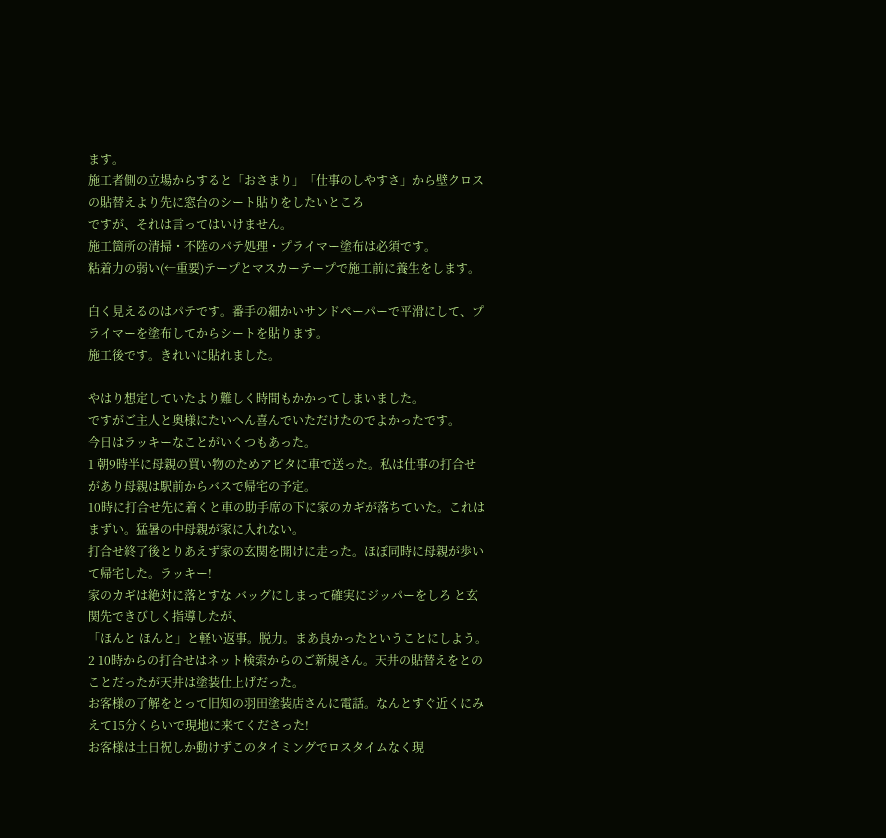ます。
施工者側の立場からすると「おさまり」「仕事のしやすさ」から壁クロスの貼替えより先に窓台のシート貼りをしたいところ
ですが、それは言ってはいけません。
施工箇所の清掃・不陸のパテ処理・プライマー塗布は必須です。
粘着力の弱い(←重要)テープとマスカーテープで施工前に養生をします。

白く見えるのはパテです。番手の細かいサンドペーパーで平滑にして、プライマーを塗布してからシートを貼ります。
施工後です。きれいに貼れました。

やはり想定していたより難しく時間もかかってしまいました。
ですがご主人と奥様にたいへん喜んでいただけたのでよかったです。
今日はラッキーなことがいくつもあった。
1 朝9時半に母親の買い物のためアピタに車で送った。私は仕事の打合せがあり母親は駅前からバスで帰宅の予定。
10時に打合せ先に着くと車の助手席の下に家のカギが落ちていた。これはまずい。猛暑の中母親が家に入れない。
打合せ終了後とりあえず家の玄関を開けに走った。ほぼ同時に母親が歩いて帰宅した。ラッキー!
家のカギは絶対に落とすな バッグにしまって確実にジッパーをしろ と玄関先できびしく指導したが、
「ほんと ほんと」と軽い返事。脱力。まあ良かったということにしよう。
2 10時からの打合せはネット検索からのご新規さん。天井の貼替えをとのことだったが天井は塗装仕上げだった。
お客様の了解をとって旧知の羽田塗装店さんに電話。なんとすぐ近くにみえて15分くらいで現地に来てくださった!
お客様は土日祝しか動けずこのタイミングでロスタイムなく現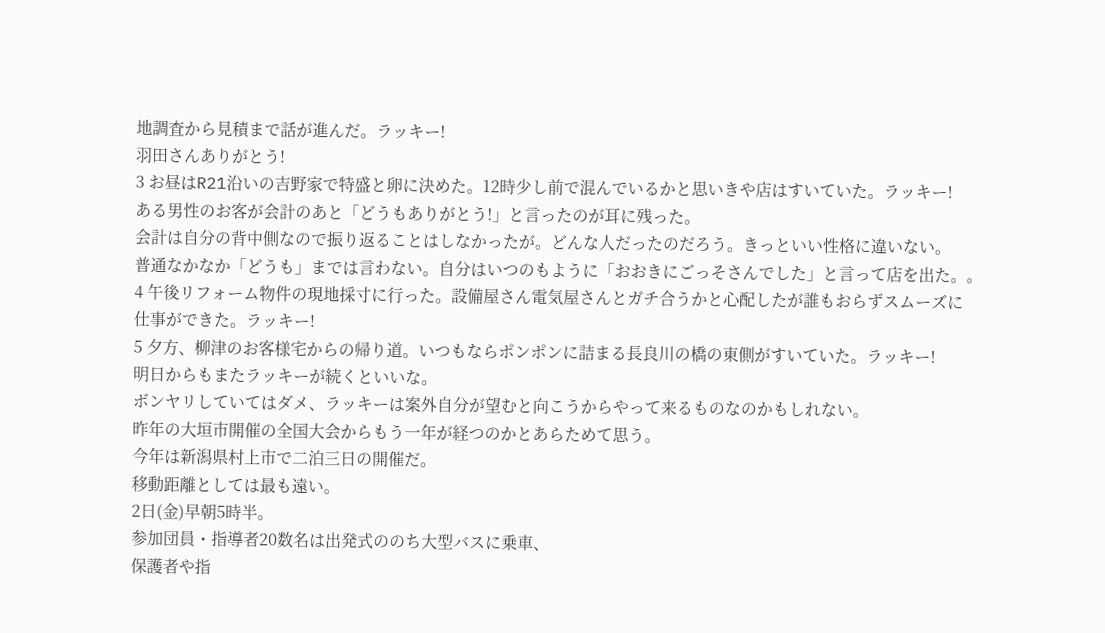地調査から見積まで話が進んだ。ラッキー!
羽田さんありがとう!
3 お昼はR21沿いの吉野家で特盛と卵に決めた。12時少し前で混んでいるかと思いきや店はすいていた。ラッキー!
ある男性のお客が会計のあと「どうもありがとう!」と言ったのが耳に残った。
会計は自分の背中側なので振り返ることはしなかったが。どんな人だったのだろう。きっといい性格に違いない。
普通なかなか「どうも」までは言わない。自分はいつのもように「おおきにごっそさんでした」と言って店を出た。。
4 午後リフォーム物件の現地採寸に行った。設備屋さん電気屋さんとガチ合うかと心配したが誰もおらずスムーズに
仕事ができた。ラッキー!
5 夕方、柳津のお客様宅からの帰り道。いつもならポンポンに詰まる長良川の橋の東側がすいていた。ラッキー!
明日からもまたラッキーが続くといいな。
ボンヤリしていてはダメ、ラッキーは案外自分が望むと向こうからやって来るものなのかもしれない。
昨年の大垣市開催の全国大会からもう一年が経つのかとあらためて思う。
今年は新潟県村上市で二泊三日の開催だ。
移動距離としては最も遠い。
2日(金)早朝5時半。
参加団員・指導者20数名は出発式ののち大型バスに乗車、
保護者や指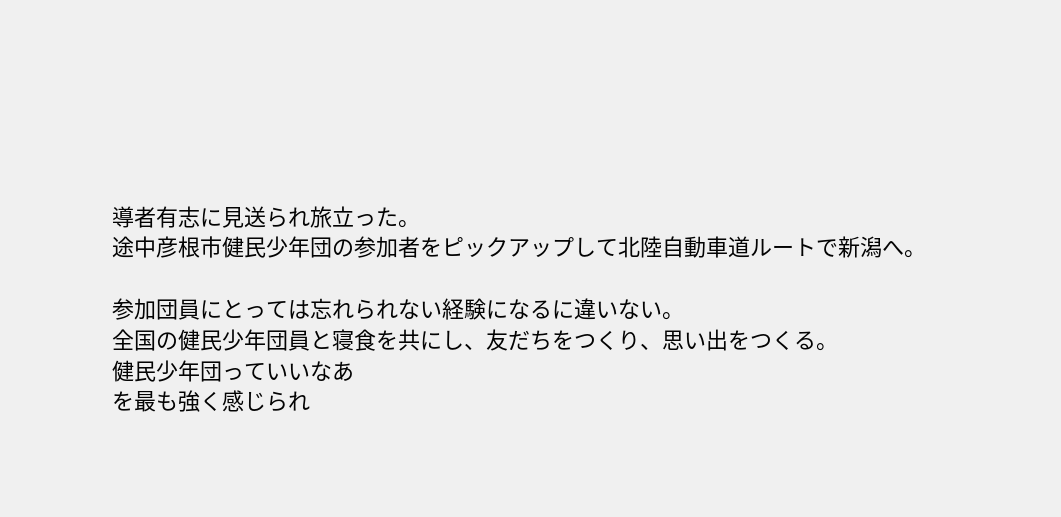導者有志に見送られ旅立った。
途中彦根市健民少年団の参加者をピックアップして北陸自動車道ルートで新潟へ。

参加団員にとっては忘れられない経験になるに違いない。
全国の健民少年団員と寝食を共にし、友だちをつくり、思い出をつくる。
健民少年団っていいなあ
を最も強く感じられ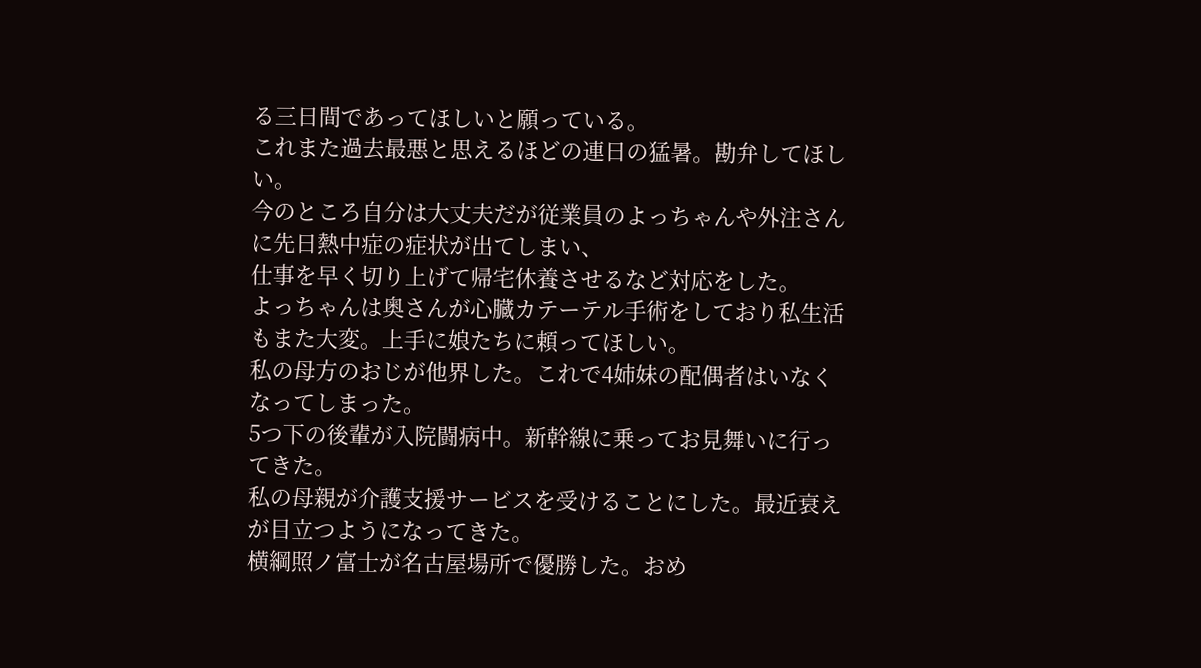る三日間であってほしいと願っている。
これまた過去最悪と思えるほどの連日の猛暑。勘弁してほしい。
今のところ自分は大丈夫だが従業員のよっちゃんや外注さんに先日熱中症の症状が出てしまい、
仕事を早く切り上げて帰宅休養させるなど対応をした。
よっちゃんは奥さんが心臓カテーテル手術をしており私生活もまた大変。上手に娘たちに頼ってほしい。
私の母方のおじが他界した。これで4姉妹の配偶者はいなくなってしまった。
5つ下の後輩が入院闘病中。新幹線に乗ってお見舞いに行ってきた。
私の母親が介護支援サービスを受けることにした。最近衰えが目立つようになってきた。
横綱照ノ富士が名古屋場所で優勝した。おめ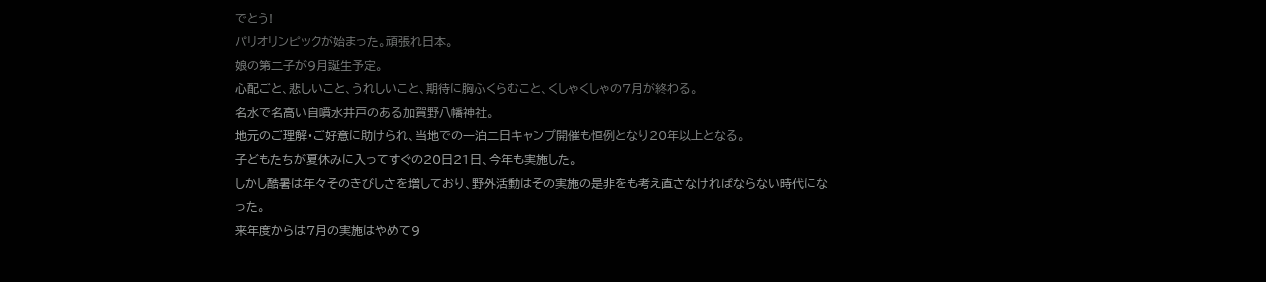でとう!
パリオリンピックが始まった。頑張れ日本。
娘の第二子が9月誕生予定。
心配ごと、悲しいこと、うれしいこと、期待に胸ふくらむこと、くしゃくしゃの7月が終わる。
名水で名高い自噴水井戸のある加賀野八幡神社。
地元のご理解・ご好意に助けられ、当地での一泊二日キャンプ開催も恒例となり20年以上となる。
子どもたちが夏休みに入ってすぐの20日21日、今年も実施した。
しかし酷暑は年々そのきびしさを増しており、野外活動はその実施の是非をも考え直さなければならない時代になった。
来年度からは7月の実施はやめて9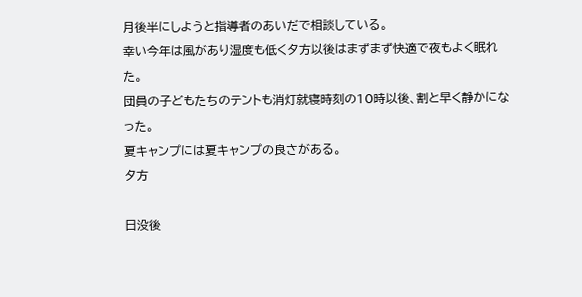月後半にしようと指導者のあいだで相談している。
幸い今年は風があり湿度も低く夕方以後はまずまず快適で夜もよく眠れた。
団員の子どもたちのテントも消灯就寝時刻の10時以後、割と早く静かになった。
夏キャンプには夏キャンプの良さがある。
夕方

日没後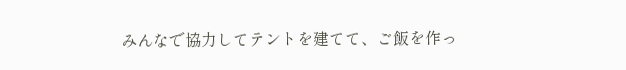みんなで協力してテントを建てて、ご飯を作っ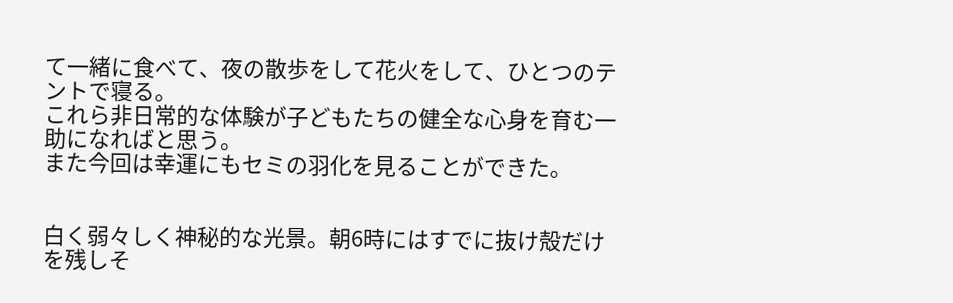て一緒に食べて、夜の散歩をして花火をして、ひとつのテントで寝る。
これら非日常的な体験が子どもたちの健全な心身を育む一助になればと思う。
また今回は幸運にもセミの羽化を見ることができた。


白く弱々しく神秘的な光景。朝6時にはすでに抜け殻だけを残しそ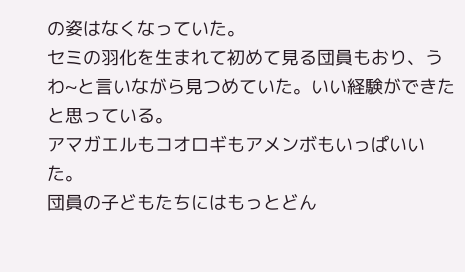の姿はなくなっていた。
セミの羽化を生まれて初めて見る団員もおり、うわ~と言いながら見つめていた。いい経験ができたと思っている。
アマガエルもコオロギもアメンボもいっぱいいた。
団員の子どもたちにはもっとどん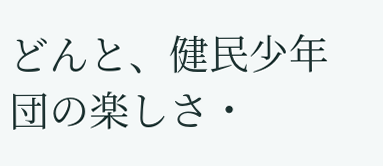どんと、健民少年団の楽しさ・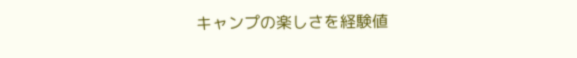キャンプの楽しさを経験値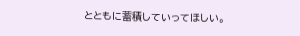とともに蓄積していってほしい。